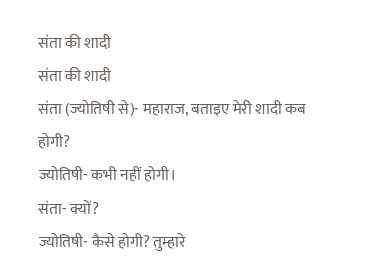संता की शादी
संता की शादी
संता (ज्योतिषी से)- महाराज, बताइए मेरी शादी कब होगी?
ज्योतिषी- कभी नहीं होगी।
संता- क्यों?
ज्योतिषी- कैसे होगी? तुम्हारे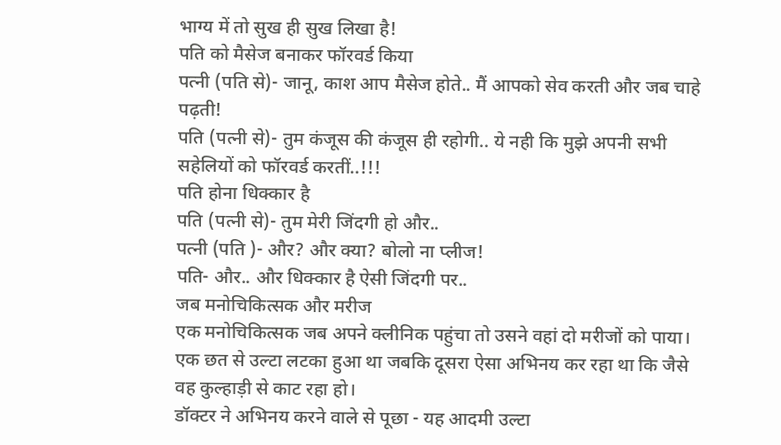भाग्य में तो सुख ही सुख लिखा है!
पति को मैसेज बनाकर फॉरवर्ड किया
पत्नी (पति से)- जानू, काश आप मैसेज होते.. मैं आपको सेव करती और जब चाहे पढ़ती!
पति (पत्नी से)- तुम कंजूस की कंजूस ही रहोगी.. ये नही कि मुझे अपनी सभी सहेलियों को फॉरवर्ड करतीं..!!!
पति होना धिक्कार है
पति (पत्नी से)- तुम मेरी जिंदगी हो और..
पत्नी (पति )- और? और क्या? बोलो ना प्लीज!
पति- और.. और धिक्कार है ऐसी जिंदगी पर..
जब मनोचिकित्सक और मरीज
एक मनोचिकित्सक जब अपने क्लीनिक पहुंचा तो उसने वहां दो मरीजों को पाया। एक छत से उल्टा लटका हुआ था जबकि दूसरा ऐसा अभिनय कर रहा था कि जैसे वह कुल्हाड़ी से काट रहा हो।
डॉक्टर ने अभिनय करने वाले से पूछा - यह आदमी उल्टा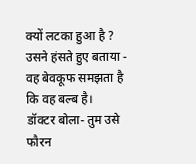क्यों लटका हुआ है ?
उसने हंसते हुए बताया - वह बेवकूफ समझता है कि वह बल्ब है।
डॉक्टर बोला- तुम उसे फौरन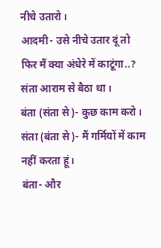नीचे उतारो।
आदमी- उसे नीचे उतार दूं तो फिर मैं क्या अंधेरे में काटूंगा..?
संता आराम से बैठा था।
बंता (संता से)- कुछ काम करो।
संता (बंता से)- मैं गर्मियों में काम नहीं करता हूं।
बंता- और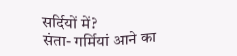सर्दियों में?
संता- गर्मियां आने का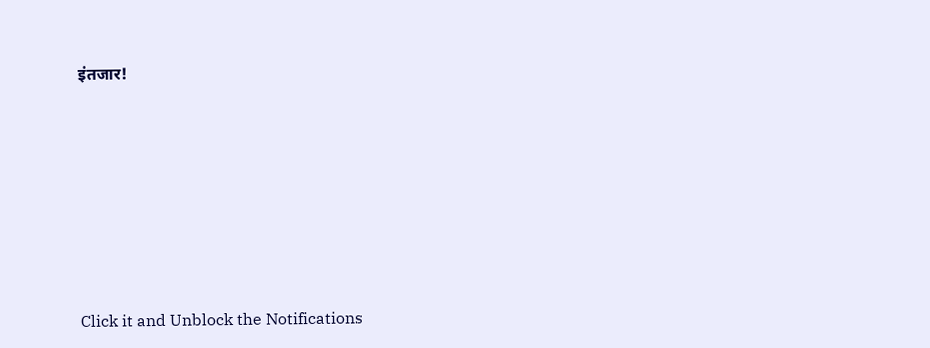इंतजार!












Click it and Unblock the Notifications